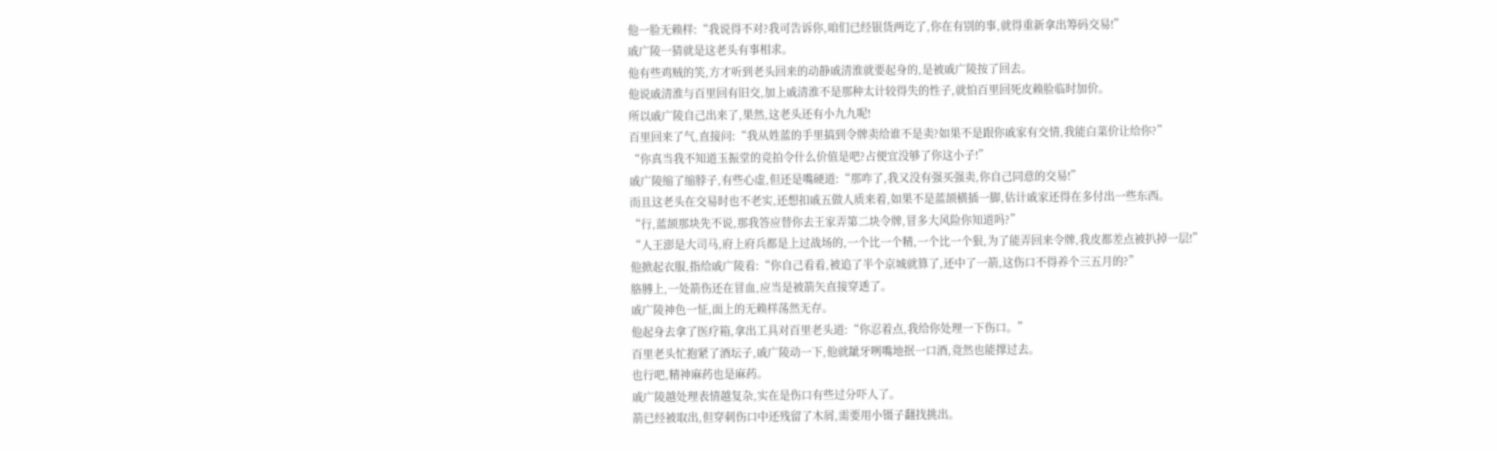他一脸无赖样:“我说得不对?我可告诉你,咱们已经银货两讫了,你在有别的事,就得重新拿出筹码交易!”
戚广陵一猜就是这老头有事相求。
他有些鸡贼的笑,方才听到老头回来的动静戚清淮就要起身的,是被戚广陵按了回去。
他说戚清淮与百里回有旧交,加上戚清淮不是那种太计较得失的性子,就怕百里回死皮赖脸临时加价。
所以戚广陵自己出来了,果然,这老头还有小九九呢!
百里回来了气,直接问:“我从姓蓝的手里搞到令牌卖给谁不是卖?如果不是跟你戚家有交情,我能白菜价让给你?”
“你真当我不知道玉振堂的竞拍令什么价值是吧?占便宜没够了你这小子!”
戚广陵缩了缩脖子,有些心虚,但还是嘴硬道:“那咋了,我又没有强买强卖,你自己同意的交易!”
而且这老头在交易时也不老实,还想扣戚五做人质来着,如果不是蓝颉横插一脚,估计戚家还得在多付出一些东西。
“行,蓝颉那块先不说,那我答应替你去王家弄第二块令牌,冒多大风险你知道吗?”
“人王澎是大司马,府上府兵都是上过战场的,一个比一个精,一个比一个狠,为了能弄回来令牌,我皮都差点被扒掉一层!”
他掀起衣服,指给戚广陵看:“你自己看看,被追了半个京城就算了,还中了一箭,这伤口不得养个三五月的?”
胳膊上,一处箭伤还在冒血,应当是被箭矢直接穿透了。
戚广陵神色一怔,面上的无赖样荡然无存。
他起身去拿了医疗箱,拿出工具对百里老头道:“你忍着点,我给你处理一下伤口。”
百里老头忙抱紧了酒坛子,戚广陵动一下,他就龇牙咧嘴地抿一口酒,竟然也能撑过去。
也行吧,精神麻药也是麻药。
戚广陵越处理表情越复杂,实在是伤口有些过分吓人了。
箭已经被取出,但穿刺伤口中还残留了木屑,需要用小镊子翻找挑出。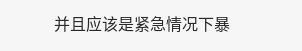并且应该是紧急情况下暴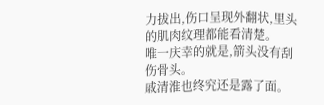力拔出,伤口呈现外翻状,里头的肌肉纹理都能看清楚。
唯一庆幸的就是,箭头没有刮伤骨头。
戚清淮也终究还是露了面。